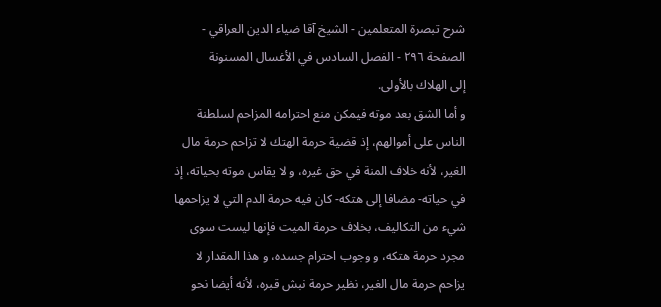شرح تبصرة المتعلمين - الشيخ آقا ضياء الدين العراقي - الصفحة ٢٩٦ - الفصل السادس في الأغسال المسنونة
إلى الهلاك بالأولى.
و أما الشق بعد موته فيمكن منع احترامه المزاحم لسلطنة الناس على أموالهم، إذ قضية حرمة الهتك لا تزاحم حرمة مال الغير، لأنه خلاف المنة في حق غيره، و لا يقاس موته بحياته، إذ في حياته- مضافا إلى هتكه- كان فيه حرمة الدم التي لا يزاحمها شيء من التكاليف، بخلاف حرمة الميت فإنها ليست سوى مجرد حرمة هتكه، و وجوب احترام جسده، و هذا المقدار لا يزاحم حرمة مال الغير، نظير حرمة نبش قبره، لأنه أيضا نحو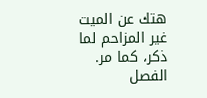هتك عن الميت غير المزاحم لما ذكر، كما مر.
الفصل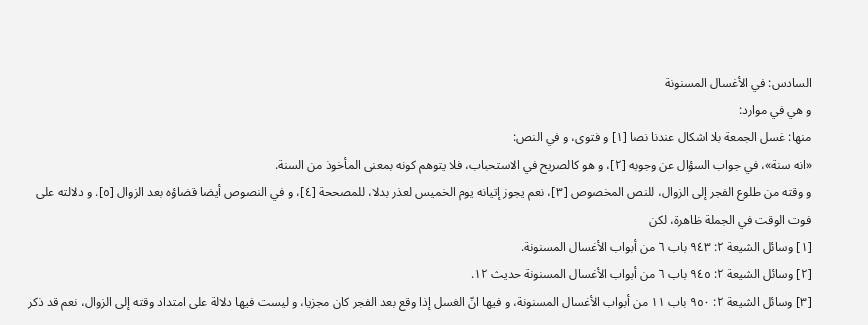السادس: في الأغسال المسنونة
و هي في موارد:
منها: غسل الجمعة بلا اشكال عندنا نصا [١] و فتوى، و في النص:
«انه سنة»، في جواب السؤال عن وجوبه [٢]، و هو كالصريح في الاستحباب، فلا يتوهم كونه بمعنى المأخوذ من السنة.
و وقته من طلوع الفجر إلى الزوال، للنص المخصوص [٣]، نعم يجوز إتيانه يوم الخميس لعذر بدلا، للمصححة [٤]، و في النصوص أيضا قضاؤه بعد الزوال [٥]. و دلالته على فوت الوقت في الجملة ظاهرة، لكن
[١] وسائل الشيعة ٢: ٩٤٣ باب ٦ من أبواب الأغسال المسنونة.
[٢] وسائل الشيعة ٢: ٩٤٥ باب ٦ من أبواب الأغسال المسنونة حديث ١٢.
[٣] وسائل الشيعة ٢: ٩٥٠ باب ١١ من أبواب الأغسال المسنونة، و فيها انّ الغسل إذا وقع بعد الفجر كان مجزيا، و ليست فيها دلالة على امتداد وقته إلى الزوال، نعم قد ذكر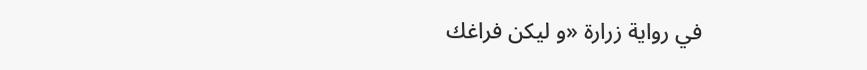في رواية زرارة «و ليكن فراغك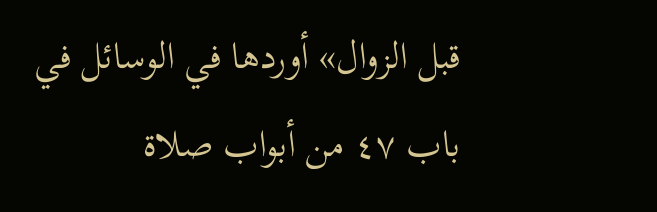قبل الزوال» أوردها في الوسائل في باب ٤٧ من أبواب صلاة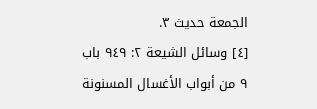الجمعة حديث ٣.
[٤] وسائل الشيعة ٢: ٩٤٩ باب ٩ من أبواب الأغسال المسنونة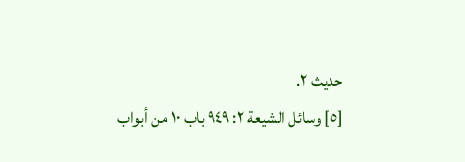حديث ٢.
[٥] وسائل الشيعة ٢: ٩٤٩ باب ١٠ من أبواب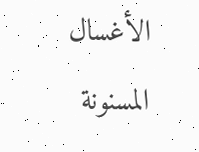الأغسال المسنونة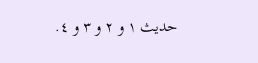حديث ١ و ٢ و ٣ و ٤.